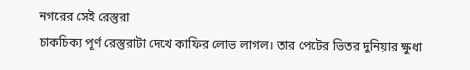নগরের সেই রেস্তুরা
চাকচিক্য পূর্ণ রেস্তুরাটা দেখে কাফির লোভ লাগল। তার পেটের ভিতর দুনিয়ার ক্ষুধা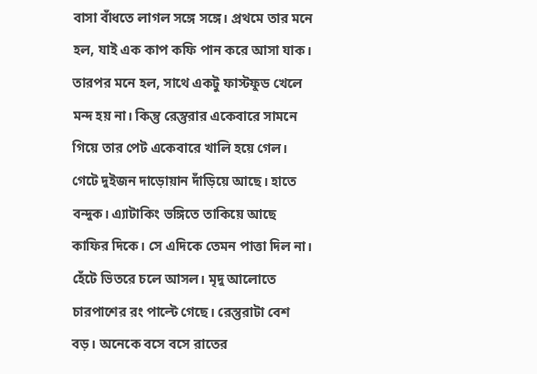বাসা বাঁধতে লাগল সঙ্গে সঙ্গে। প্রথমে তার মনে হল, যাই এক কাপ কফি পান করে আসা যাক। তারপর মনে হল, সাথে একটু ফাস্টফুড খেলে মন্দ হয় না। কিন্তু রেস্তুরার একেবারে সামনে গিয়ে তার পেট একেবারে খালি হয়ে গেল।
গেটে দুইজন দাড়োয়ান দাঁড়িয়ে আছে। হাতে বন্দুক। এ্যাটাকিং ভঙ্গিতে তাকিয়ে আছে কাফির দিকে। সে এদিকে তেমন পাত্তা দিল না। হেঁটে ভিতরে চলে আসল। মৃদু আলোতে চারপাশের রং পাল্টে গেছে। রেস্তুরাটা বেশ বড়। অনেকে বসে বসে রাতের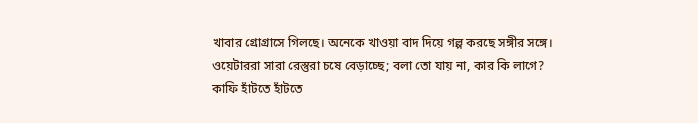খাবার গ্রোগ্রাসে গিলছে। অনেকে খাওয়া বাদ দিয়ে গল্প করছে সঙ্গীর সঙ্গে।
ওয়েটাররা সারা রেস্তুরা চষে বেড়াচ্ছে; বলা তো যায় না, কার কি লাগে?
কাফি হাঁটতে হাঁটতে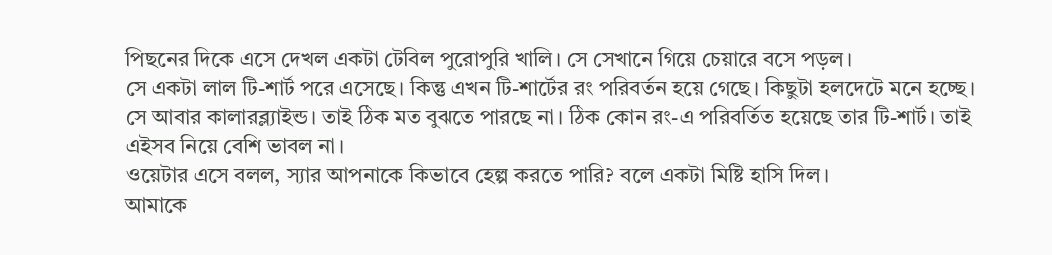পিছনের দিকে এসে দেখল একটা টেবিল পুরোপুরি খালি। সে সেখানে গিয়ে চেয়ারে বসে পড়ল।
সে একটা লাল টি-শার্ট পরে এসেছে। কিন্তু এখন টি-শার্টের রং পরিবর্তন হয়ে গেছে। কিছুটা হলদেটে মনে হচ্ছে। সে আবার কালারব্ল্যাইন্ড। তাই ঠিক মত বুঝতে পারছে না। ঠিক কোন রং-এ পরিবর্তিত হয়েছে তার টি-শার্ট। তাই এইসব নিয়ে বেশি ভাবল না।
ওয়েটার এসে বলল, স্যার আপনাকে কিভাবে হেল্প করতে পারি? বলে একটা মিষ্টি হাসি দিল।
আমাকে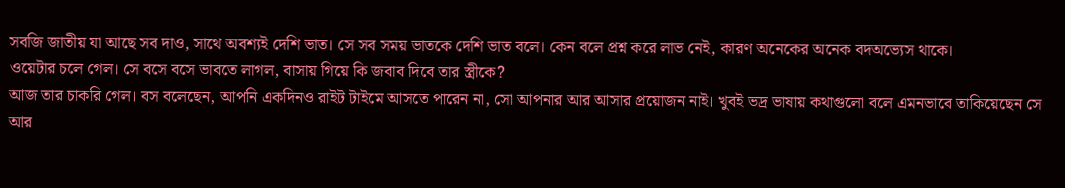সবজি জাতীয় যা আছে সব দাও, সাথে অবশ্যই দেশি ভাত। সে সব সময় ভাতকে দেশি ভাত বলে। কেন বলে প্রশ্ন করে লাভ নেই, কারণ অনেকের অনেক বদঅভ্যেস থাকে।
ওয়েটার চলে গেল। সে বসে বসে ভাবতে লাগল, বাসায় গিয়ে কি জবাব দিবে তার স্ত্রীকে?
আজ তার চাকরি গেল। বস বলেছেন, আপনি একদিনও রাইট টাইমে আসতে পারেন না, সো আপনার আর আসার প্রয়োজন নাই। খুবই ভদ্র ভাষায় কথাগুলো বলে এমনভাবে তাকিয়েছেন সে আর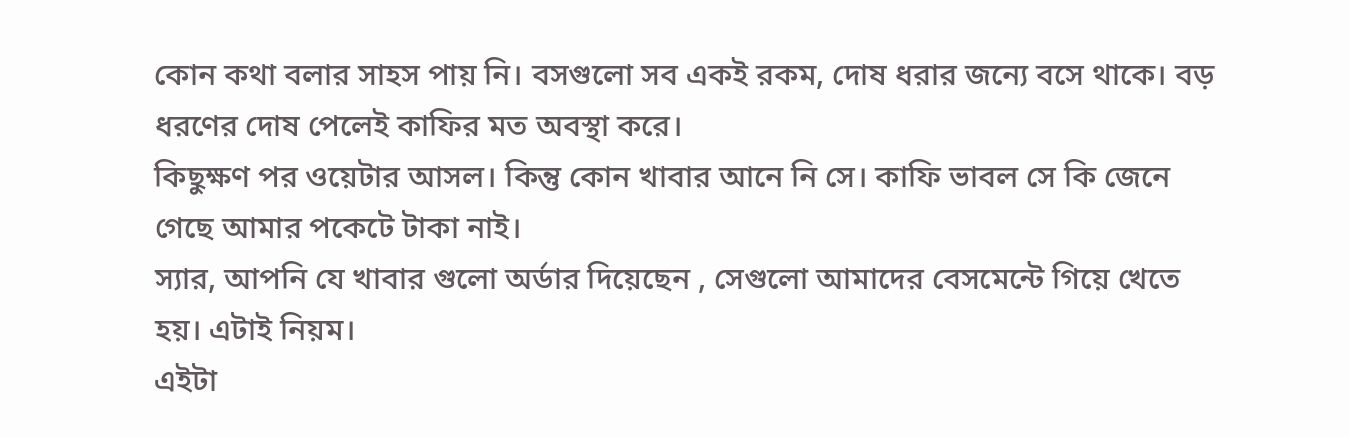কোন কথা বলার সাহস পায় নি। বসগুলো সব একই রকম, দোষ ধরার জন্যে বসে থাকে। বড় ধরণের দোষ পেলেই কাফির মত অবস্থা করে।
কিছুক্ষণ পর ওয়েটার আসল। কিন্তু কোন খাবার আনে নি সে। কাফি ভাবল সে কি জেনে গেছে আমার পকেটে টাকা নাই।
স্যার, আপনি যে খাবার গুলো অর্ডার দিয়েছেন , সেগুলো আমাদের বেসমেন্টে গিয়ে খেতে হয়। এটাই নিয়ম।
এইটা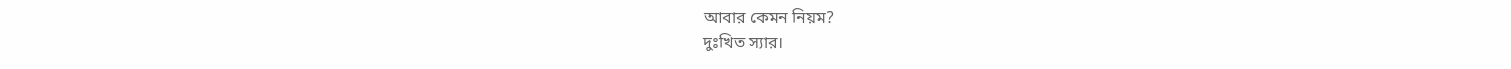আবার কেমন নিয়ম?
দুঃখিত স্যার।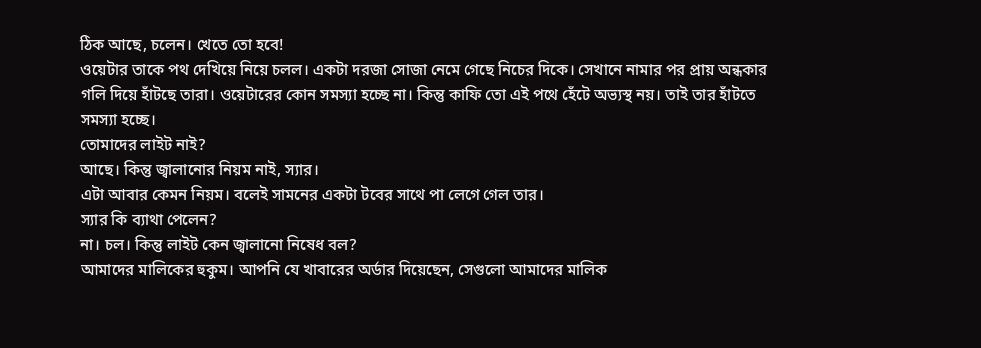ঠিক আছে, চলেন। খেতে তো হবে!
ওয়েটার তাকে পথ দেখিয়ে নিয়ে চলল। একটা দরজা সোজা নেমে গেছে নিচের দিকে। সেখানে নামার পর প্রায় অন্ধকার গলি দিয়ে হাঁটছে তারা। ওয়েটারের কোন সমস্যা হচ্ছে না। কিন্তু কাফি তো এই পথে হেঁটে অভ্যস্থ নয়। তাই তার হাঁটতে সমস্যা হচ্ছে।
তোমাদের লাইট নাই?
আছে। কিন্তু জ্বালানোর নিয়ম নাই, স্যার।
এটা আবার কেমন নিয়ম। বলেই সামনের একটা টবের সাথে পা লেগে গেল তার।
স্যার কি ব্যাথা পেলেন?
না। চল। কিন্তু লাইট কেন জ্বালানো নিষেধ বল?
আমাদের মালিকের হুকুম। আপনি যে খাবারের অর্ডার দিয়েছেন, সেগুলো আমাদের মালিক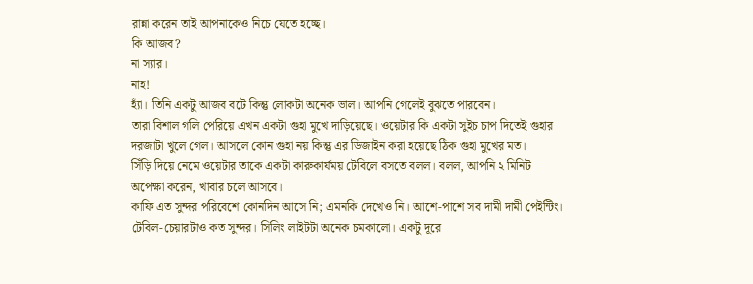রান্না করেন তাই আপনাকেও নিচে যেতে হচ্ছে।
কি আজব?
না স্যার।
নাহ!
হ্যাঁ। তিনি একটু আজব বটে কিন্তু লোকটা অনেক ভাল। আপনি গেলেই বুঝতে পারবেন।
তারা বিশাল গলি পেরিয়ে এখন একটা গুহা মুখে দাড়িয়েছে। ওয়েটার কি একটা সুইচ চাপ দিতেই গুহার দরজাটা খুলে গেল। আসলে কোন গুহা নয় কিন্তু এর ডিজাইন করা হয়েছে ঠিক গুহা মুখের মত।
সিঁড়ি দিয়ে নেমে ওয়েটার তাকে একটা কারুকার্যময় টেবিলে বসতে বলল। বলল, আপনি ২ মিনিট অপেক্ষা করেন, খাবার চলে আসবে।
কাফি এত সুন্দর পরিবেশে কোনদিন আসে নি; এমনকি দেখেও নি। আশে-পাশে সব দামী দামী পেইন্টিং। টেবিল-চেয়ারটাও কত সুন্দর। সিলিং লাইটটা অনেক চমকালো। একটু দূরে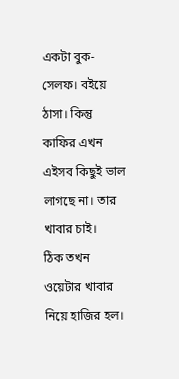একটা বুক-সেলফ। বইয়ে ঠাসা। কিন্তু কাফির এখন এইসব কিছুই ভাল লাগছে না। তার খাবার চাই।
ঠিক তখন ওয়েটার খাবার নিয়ে হাজির হল।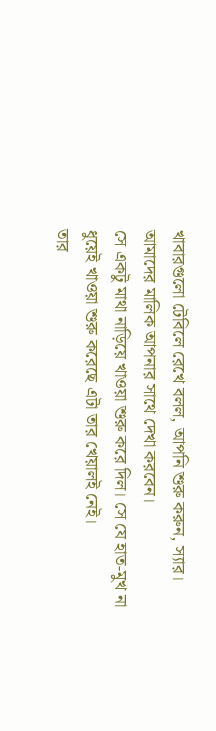খাবারগুলো টেবিলে রেখে বলল, আপনি শুরু করুন, স্যার। আমাদের মালিক আপনার সাথে দেখা করবেন।
সে একটু মাথা নাড়িয়ে খাওয়া শুরু করে দিল। সে যে হাত-মুখ না ধুয়েই খাওয়া শুরু করেছে এটা তার খেয়ালই নেই।
তার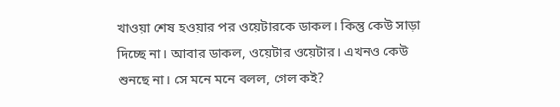খাওয়া শেষ হওয়ার পর ওয়েটারকে ডাকল। কিন্তু কেউ সাড়া দিচ্ছে না। আবার ডাকল, ওয়েটার ওয়েটার। এখনও কেউ শুনছে না। সে মনে মনে বলল, গেল কই?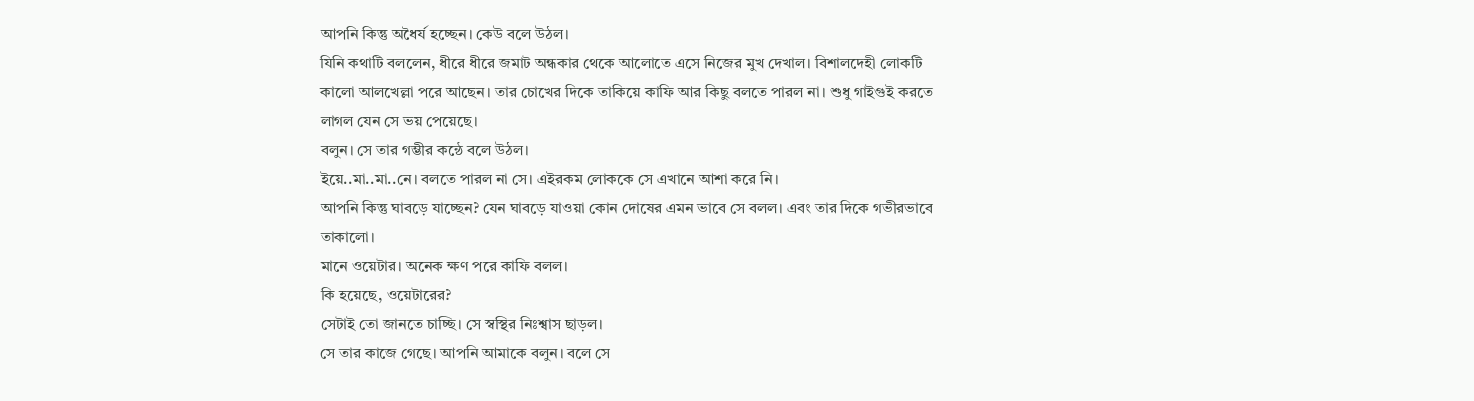আপনি কিন্তু অধৈর্য হচ্ছেন। কেউ বলে উঠল।
যিনি কথাটি বললেন, ধীরে ধীরে জমাট অন্ধকার থেকে আলোতে এসে নিজের মুখ দেখাল। বিশালদেহী লোকটি কালো আলখেল্লা পরে আছেন। তার চোখের দিকে তাকিয়ে কাফি আর কিছু বলতে পারল না। শুধু গাইগুই করতে লাগল যেন সে ভয় পেয়েছে।
বলুন। সে তার গম্ভীর কন্ঠে বলে উঠল।
ইয়ে..মা..মা..নে। বলতে পারল না সে। এইরকম লোককে সে এখানে আশা করে নি।
আপনি কিন্তু ঘাবড়ে যাচ্ছেন? যেন ঘাবড়ে যাওয়া কোন দোষের এমন ভাবে সে বলল। এবং তার দিকে গভীরভাবে তাকালো।
মানে ওয়েটার। অনেক ক্ষণ পরে কাফি বলল।
কি হয়েছে, ওয়েটারের?
সেটাই তো জানতে চাচ্ছি। সে স্বস্থির নিঃশ্বাস ছাড়ল।
সে তার কাজে গেছে। আপনি আমাকে বলুন। বলে সে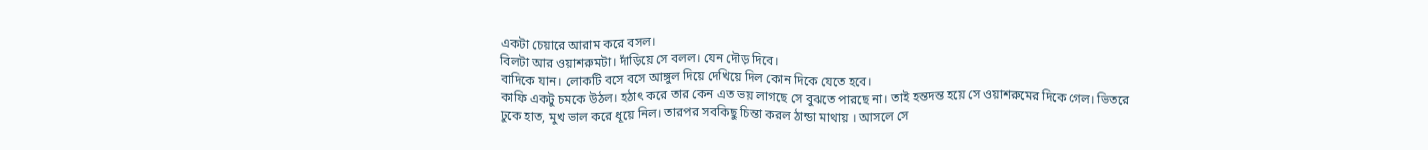একটা চেয়ারে আরাম করে বসল।
বিলটা আর ওয়াশরুমটা। দাঁড়িয়ে সে বলল। যেন দৌড় দিবে।
বাদিকে যান। লোকটি বসে বসে আঙ্গুল দিয়ে দেখিয়ে দিল কোন দিকে যেতে হবে।
কাফি একটু চমকে উঠল। হঠাৎ করে তার কেন এত ভয় লাগছে সে বুঝতে পারছে না। তাই হন্তদন্ত হয়ে সে ওয়াশরুমের দিকে গেল। ভিতরে ঢুকে হাত, মুখ ভাল করে ধূয়ে নিল। তারপর সবকিছু চিন্তা করল ঠান্ডা মাথায় । আসলে সে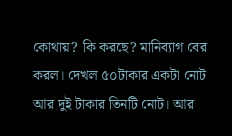কোথায়? কি করছে? মানিব্যাগ বের করল। দেখল ৫০টাকার একটা নোট আর দুই টাকার তিনটি নোট। আর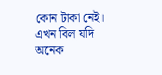কোন টাকা নেই। এখন বিল যদি অনেক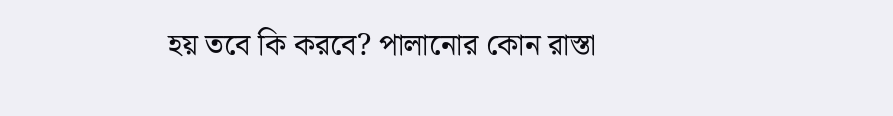হয় তবে কি করবে? পালানোর কোন রাস্তা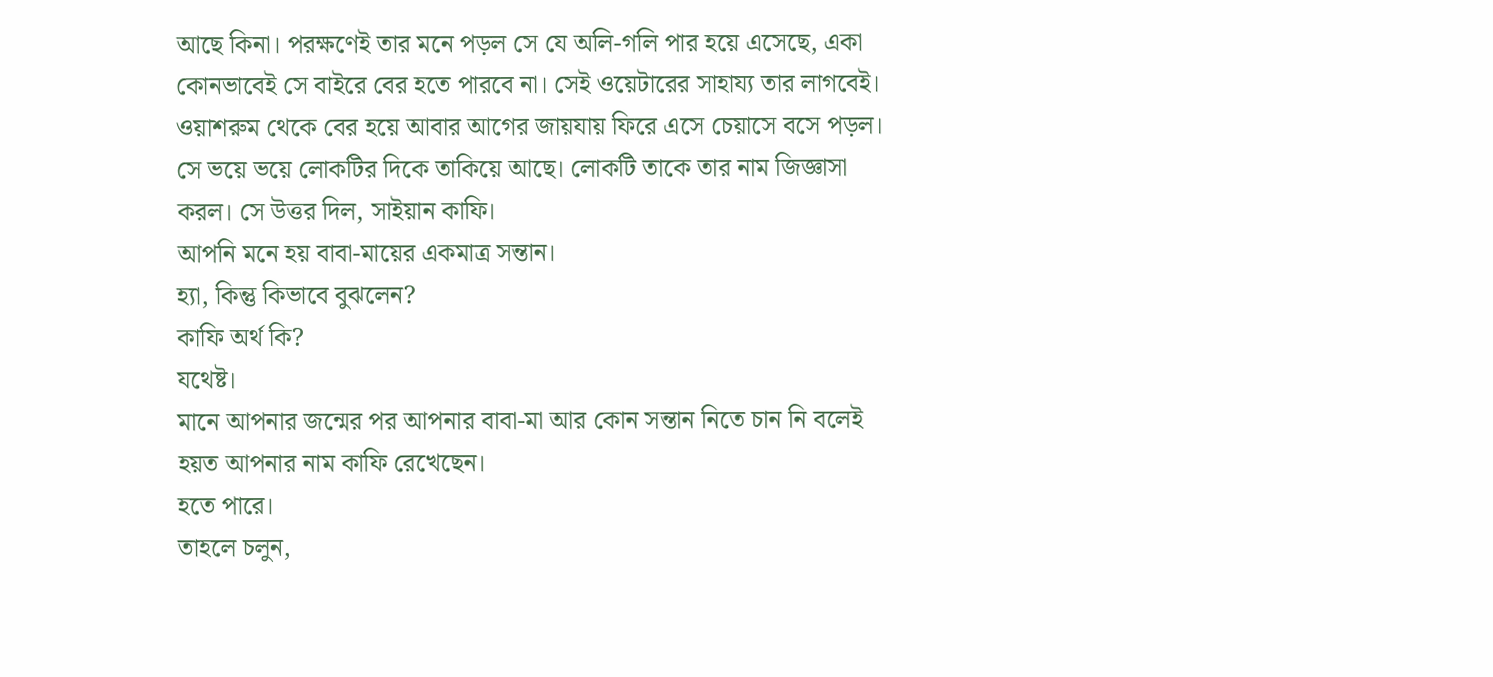আছে কিনা। পরক্ষণেই তার মনে পড়ল সে যে অলি-গলি পার হয়ে এসেছে, একা কোনভাবেই সে বাইরে বের হতে পারবে না। সেই ওয়েটারের সাহায্য তার লাগবেই।
ওয়াশরুম থেকে বের হয়ে আবার আগের জায়যায় ফিরে এসে চেয়াসে বসে পড়ল। সে ভয়ে ভয়ে লোকটির দিকে তাকিয়ে আছে। লোকটি তাকে তার নাম জিজ্ঞাসা করল। সে উত্তর দিল, সাইয়ান কাফি।
আপনি মনে হয় বাবা-মায়ের একমাত্র সন্তান।
হ্যা, কিন্তু কিভাবে বুঝলেন?
কাফি অর্থ কি?
যথেষ্ট।
মানে আপনার জন্মের পর আপনার বাবা-মা আর কোন সন্তান নিতে চান নি বলেই হয়ত আপনার নাম কাফি রেখেছেন।
হতে পারে।
তাহলে চলুন,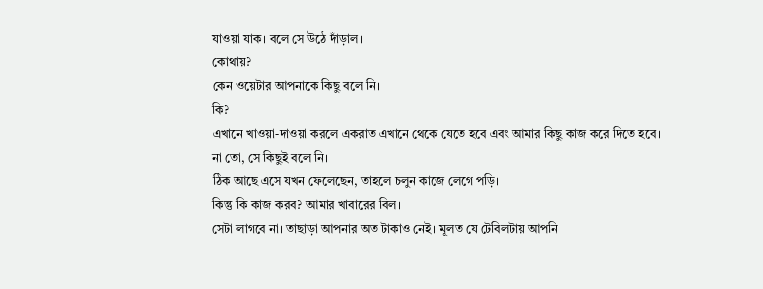যাওয়া যাক। বলে সে উঠে দাঁড়াল।
কোথায়?
কেন ওয়েটার আপনাকে কিছু বলে নি।
কি?
এখানে খাওয়া-দাওয়া করলে একরাত এখানে থেকে যেতে হবে এবং আমার কিছু কাজ করে দিতে হবে।
না তো, সে কিছুই বলে নি।
ঠিক আছে এসে যখন ফেলেছেন, তাহলে চলুন কাজে লেগে পড়ি।
কিন্তু কি কাজ করব? আমার খাবারের বিল।
সেটা লাগবে না। তাছাড়া আপনার অত টাকাও নেই। মূলত যে টেবিলটায় আপনি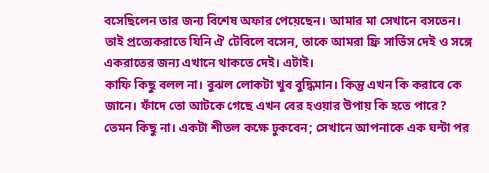বসেছিলেন তার জন্য বিশেষ অফার পেয়েছেন। আমার মা সেখানে বসতেন। তাই প্রত্যেকরাতে যিনি ঐ টেবিলে বসেন, তাকে আমরা ফ্রি সার্ভিস দেই ও সঙ্গে একরাতের জন্য এখানে থাকতে দেই। এটাই।
কাফি কিছু বলল না। বুঝল লোকটা খুব বুদ্ধিমান। কিন্তু এখন কি করাবে কে জানে। ফাঁদে তো আটকে গেছে এখন বের হওয়ার উপায় কি হতে পারে?
তেমন কিছু না। একটা শীতল কক্ষে ঢুকবেন; সেখানে আপনাকে এক ঘন্টা পর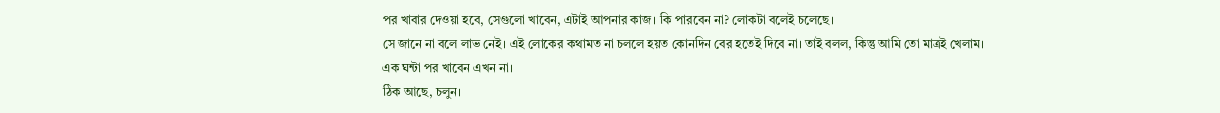পর খাবার দেওয়া হবে, সেগুলো খাবেন, এটাই আপনার কাজ। কি পারবেন না? লোকটা বলেই চলেছে।
সে জানে না বলে লাভ নেই। এই লোকের কথামত না চললে হয়ত কোনদিন বের হতেই দিবে না। তাই বলল, কিন্তু আমি তো মাত্রই খেলাম।
এক ঘন্টা পর খাবেন এখন না।
ঠিক আছে, চলুন।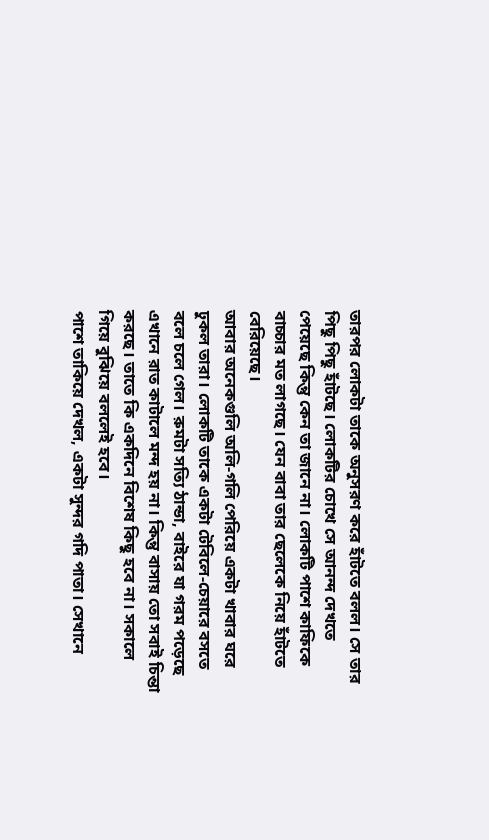তারপর লোকটা তাকে অনুসরণ করে হাঁটতে বলল। সে তার পিছু পিছু হাঁটছে। লোকটির চোখে সে আনন্দ দেখতে পেয়েছে কিন্তু কেন তা জানে না। লোকটি পাশে কাফিকে বাচ্চার মত লাগছে। যেন বাবা তার ছেলেকে নিয়ে হাঁটতে বেরিয়েছে।
আবার অনেকগুলি অলি-গলি পেরিয়ে একটা খাবার ঘরে ঢুকল তারা। লোকটি তাকে একটা টেবিলে-চেয়ারে বসতে বলে চলে গেল। রুমটা সত্যি ঠান্ডা, বাইরে যা গরম পড়েছে এখানে রাত কাটালে মন্দ হয় না। কিন্তু বাসায় তো সবাই চিন্তা করছে। তাতে কি একদিনে বিশেষ কিছু হবে না। সকালে গিয়ে বুঝিয়ে বললেই হবে।
পাশে তাকিয়ে দেখল, একটা সুন্দর গদি পাতা। সেখানে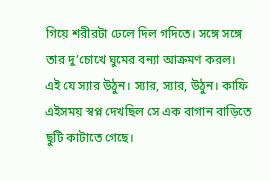গিয়ে শরীরটা ঢেলে দিল গদিতে। সঙ্গে সঙ্গে তার দু’চোখে ঘুমের বন্যা আক্রমণ করল।
এই যে স্যার উঠুন। স্যার, স্যার, উঠুন। কাফি এইসময় স্বপ্ন দেখছিল সে এক বাগান বাড়িতে ছুটি কাটাতে গেছে।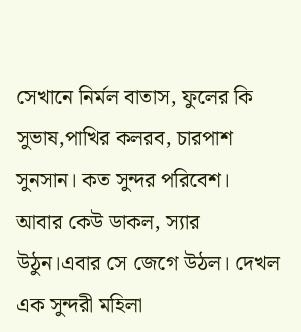সেখানে নির্মল বাতাস, ফুলের কি সুভাষ,পাখির কলরব, চারপাশ সুনসান। কত সুন্দর পরিবেশ।
আবার কেউ ডাকল, স্যার উঠুন।এবার সে জেগে উঠল। দেখল এক সুন্দরী মহিলা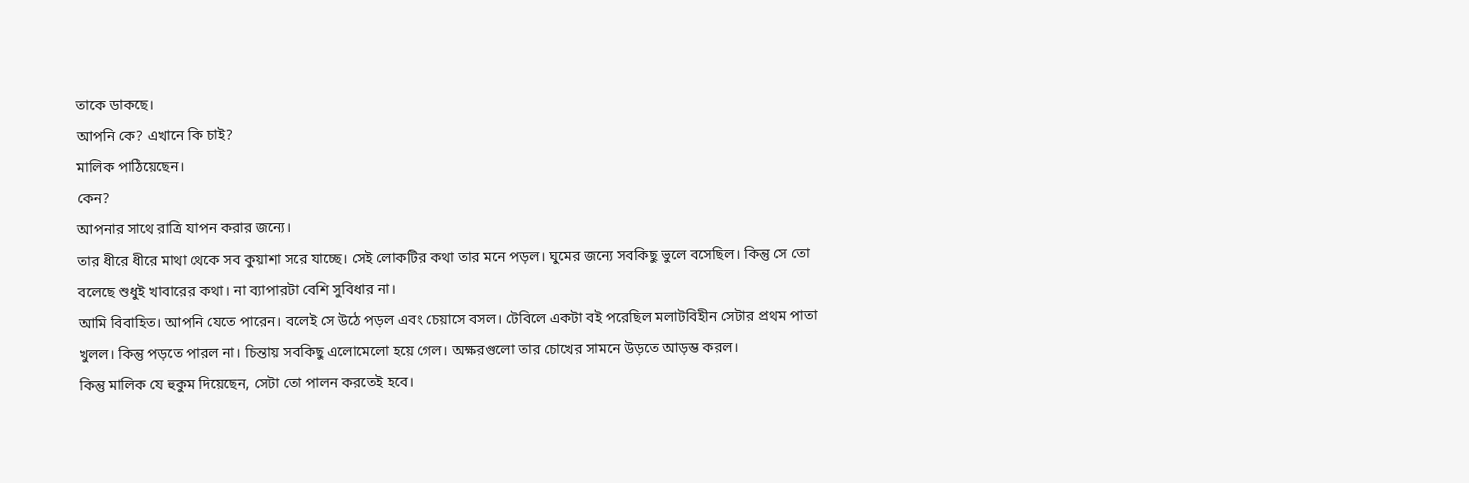তাকে ডাকছে।
আপনি কে? এখানে কি চাই?
মালিক পাঠিয়েছেন।
কেন?
আপনার সাথে রাত্রি যাপন করার জন্যে।
তার ধীরে ধীরে মাথা থেকে সব কুয়াশা সরে যাচ্ছে। সেই লোকটির কথা তার মনে পড়ল। ঘুমের জন্যে সবকিছু ভুলে বসেছিল। কিন্তু সে তো বলেছে শুধুই খাবারের কথা। না ব্যাপারটা বেশি সুবিধার না।
আমি বিবাহিত। আপনি যেতে পারেন। বলেই সে উঠে পড়ল এবং চেয়াসে বসল। টেবিলে একটা বই পরেছিল মলাটবিহীন সেটার প্রথম পাতা খুলল। কিন্তু পড়তে পারল না। চিন্তায় সবকিছু এলোমেলো হয়ে গেল। অক্ষরগুলো তার চোখের সামনে উড়তে আড়ম্ভ করল।
কিন্তু মালিক যে হুকুম দিয়েছেন, সেটা তো পালন করতেই হবে।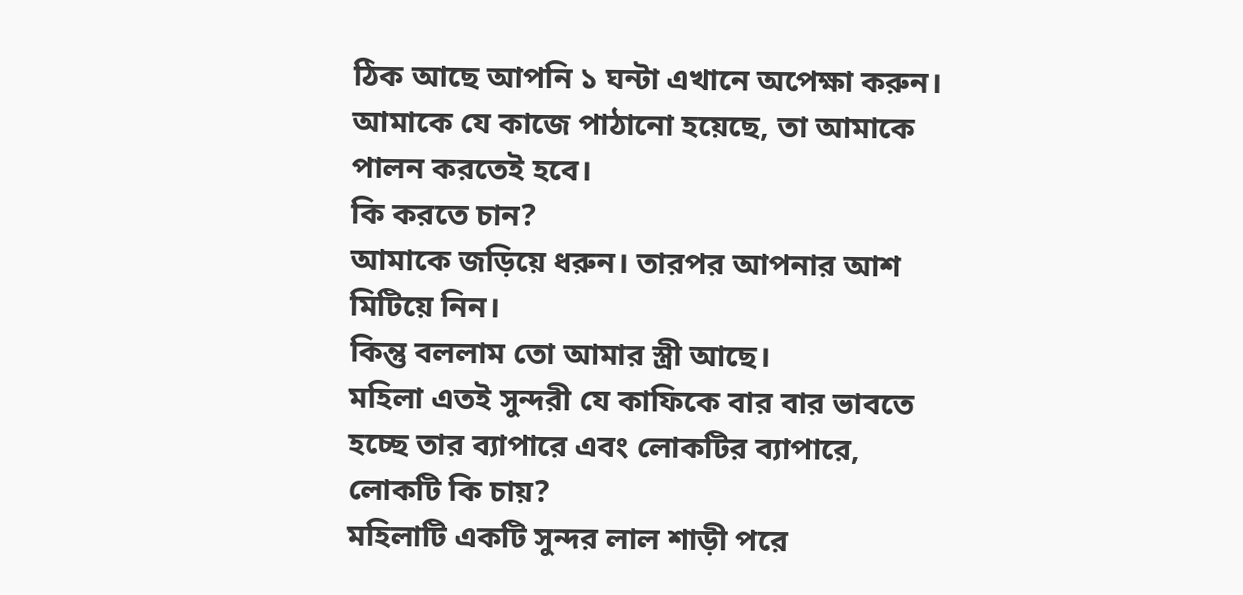ঠিক আছে আপনি ১ ঘন্টা এখানে অপেক্ষা করুন।
আমাকে যে কাজে পাঠানো হয়েছে, তা আমাকে পালন করতেই হবে।
কি করতে চান?
আমাকে জড়িয়ে ধরুন। তারপর আপনার আশ মিটিয়ে নিন।
কিন্তু বললাম তো আমার স্ত্রী আছে।
মহিলা এতই সুন্দরী যে কাফিকে বার বার ভাবতে হচ্ছে তার ব্যাপারে এবং লোকটির ব্যাপারে, লোকটি কি চায়?
মহিলাটি একটি সুন্দর লাল শাড়ী পরে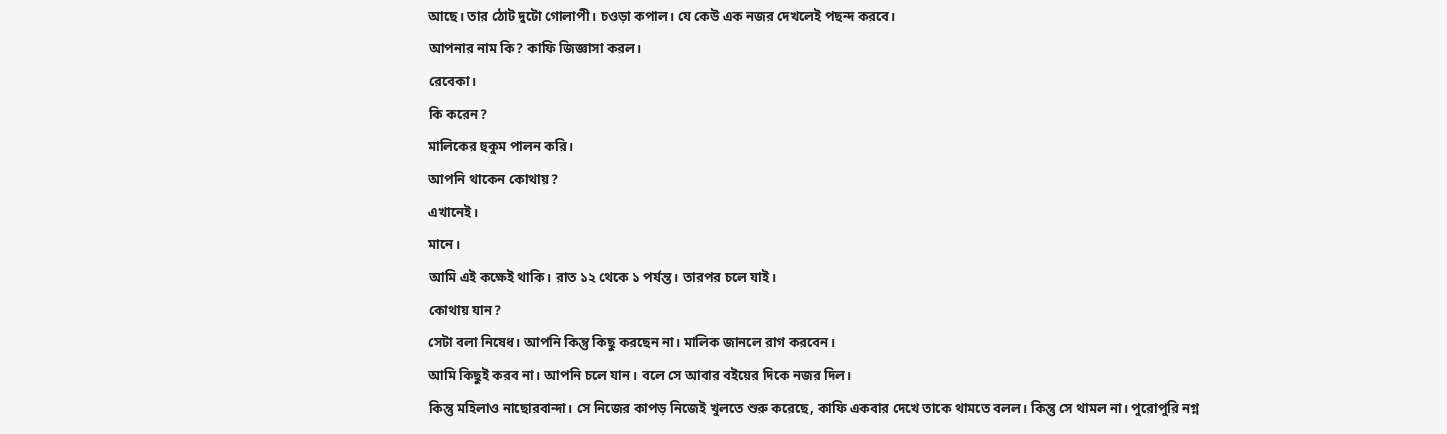আছে। তার ঠোট দুটো গোলাপী। চওড়া কপাল। যে কেউ এক নজর দেখলেই পছন্দ করবে।
আপনার নাম কি? কাফি জিজ্ঞাসা করল।
রেবেকা।
কি করেন?
মালিকের হুকুম পালন করি।
আপনি থাকেন কোথায়?
এখানেই।
মানে।
আমি এই কক্ষেই থাকি। রাত ১২ থেকে ১ পর্যন্ত। তারপর চলে যাই।
কোথায় যান?
সেটা বলা নিষেধ। আপনি কিন্তু কিছু করছেন না। মালিক জানলে রাগ করবেন।
আমি কিছুই করব না। আপনি চলে যান। বলে সে আবার বইয়ের দিকে নজর দিল।
কিন্তু মহিলাও নাছোরবান্দা। সে নিজের কাপড় নিজেই খুলতে শুরু করেছে, কাফি একবার দেখে তাকে থামতে বলল। কিন্তু সে থামল না। পুরোপুরি নগ্ন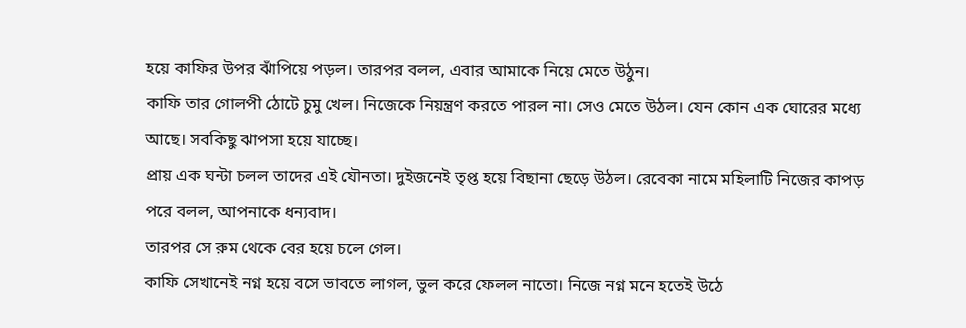হয়ে কাফির উপর ঝাঁপিয়ে পড়ল। তারপর বলল, এবার আমাকে নিয়ে মেতে উঠুন।
কাফি তার গোলপী ঠোটে চুমু খেল। নিজেকে নিয়ন্ত্রণ করতে পারল না। সেও মেতে উঠল। যেন কোন এক ঘোরের মধ্যে আছে। সবকিছু ঝাপসা হয়ে যাচ্ছে।
প্রায় এক ঘন্টা চলল তাদের এই যৌনতা। দুইজনেই তৃপ্ত হয়ে বিছানা ছেড়ে উঠল। রেবেকা নামে মহিলাটি নিজের কাপড় পরে বলল, আপনাকে ধন্যবাদ।
তারপর সে রুম থেকে বের হয়ে চলে গেল।
কাফি সেখানেই নগ্ন হয়ে বসে ভাবতে লাগল, ভুল করে ফেলল নাতো। নিজে নগ্ন মনে হতেই উঠে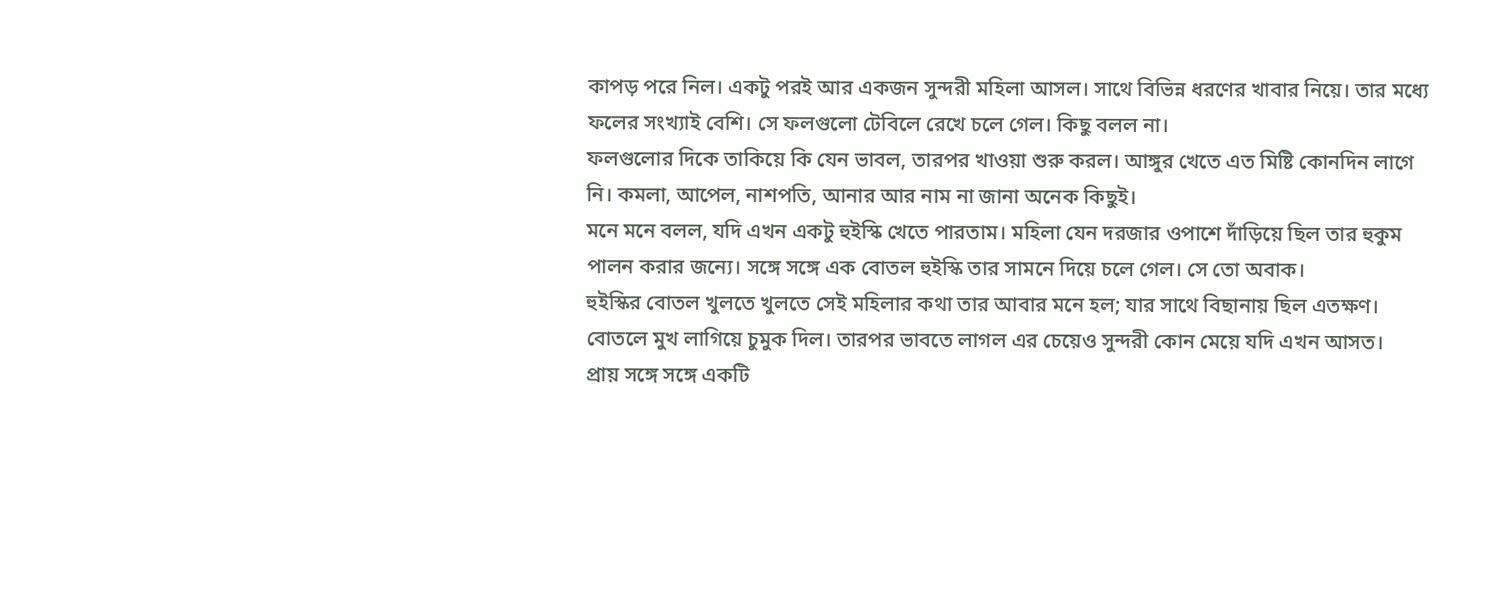কাপড় পরে নিল। একটু পরই আর একজন সুন্দরী মহিলা আসল। সাথে বিভিন্ন ধরণের খাবার নিয়ে। তার মধ্যে ফলের সংখ্যাই বেশি। সে ফলগুলো টেবিলে রেখে চলে গেল। কিছু বলল না।
ফলগুলোর দিকে তাকিয়ে কি যেন ভাবল, তারপর খাওয়া শুরু করল। আঙ্গুর খেতে এত মিষ্টি কোনদিন লাগে নি। কমলা, আপেল, নাশপতি, আনার আর নাম না জানা অনেক কিছুই।
মনে মনে বলল, যদি এখন একটু হুইস্কি খেতে পারতাম। মহিলা যেন দরজার ওপাশে দাঁড়িয়ে ছিল তার হুকুম পালন করার জন্যে। সঙ্গে সঙ্গে এক বোতল হুইস্কি তার সামনে দিয়ে চলে গেল। সে তো অবাক।
হুইস্কির বোতল খুলতে খুলতে সেই মহিলার কথা তার আবার মনে হল; যার সাথে বিছানায় ছিল এতক্ষণ। বোতলে মুখ লাগিয়ে চুমুক দিল। তারপর ভাবতে লাগল এর চেয়েও সুন্দরী কোন মেয়ে যদি এখন আসত।
প্রায় সঙ্গে সঙ্গে একটি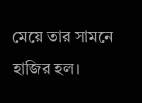মেয়ে তার সামনে হাজির হল।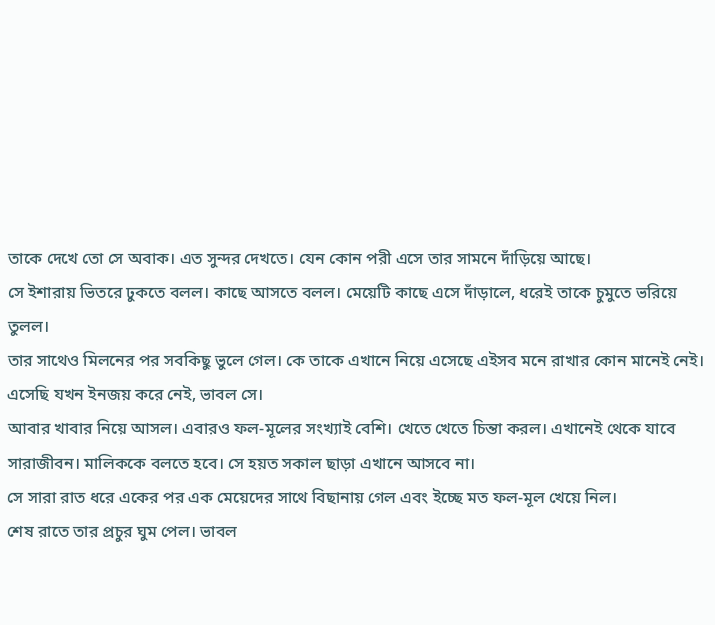তাকে দেখে তো সে অবাক। এত সুন্দর দেখতে। যেন কোন পরী এসে তার সামনে দাঁড়িয়ে আছে।
সে ইশারায় ভিতরে ঢুকতে বলল। কাছে আসতে বলল। মেয়েটি কাছে এসে দাঁড়ালে, ধরেই তাকে চুমুতে ভরিয়ে তুলল।
তার সাথেও মিলনের পর সবকিছু ভুলে গেল। কে তাকে এখানে নিয়ে এসেছে এইসব মনে রাখার কোন মানেই নেই। এসেছি যখন ইনজয় করে নেই, ভাবল সে।
আবার খাবার নিয়ে আসল। এবারও ফল-মূলের সংখ্যাই বেশি। খেতে খেতে চিন্তা করল। এখানেই থেকে যাবে সারাজীবন। মালিককে বলতে হবে। সে হয়ত সকাল ছাড়া এখানে আসবে না।
সে সারা রাত ধরে একের পর এক মেয়েদের সাথে বিছানায় গেল এবং ইচ্ছে মত ফল-মূল খেয়ে নিল।
শেষ রাতে তার প্রচুর ঘুম পেল। ভাবল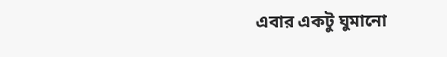এবার একটু ঘুমানো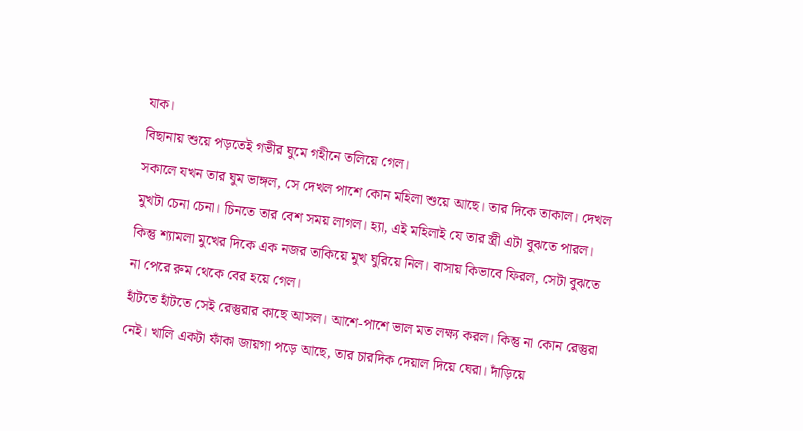যাক।
বিছানায় শুয়ে পড়তেই গভীর ঘুমে গহীনে তলিয়ে গেল।
সকালে যখন তার ঘুম ভাঙ্গল, সে দেখল পাশে কোন মহিলা শুয়ে আছে। তার দিকে তাকাল। দেখল মুখটা চেনা চেনা। চিনতে তার বেশ সময় লাগল। হ্যা, এই মহিলাই যে তার স্ত্রী এটা বুঝতে পারল। কিন্তু শ্যামলা মুখের দিকে এক নজর তাকিয়ে মুখ ঘুরিয়ে নিল। বাসায় কিভাবে ফিরল, সেটা বুঝতে না পেরে রুম থেকে বের হয়ে গেল।
হাঁটতে হাঁটতে সেই রেস্তুরার কাছে আসল। আশে-পাশে ভাল মত লক্ষ্য করল। কিন্তু না কোন রেস্তুরা নেই। খালি একটা ফাঁকা জায়গা পড়ে আছে, তার চারদিক দেয়াল দিয়ে ঘেরা। দাঁড়িয়ে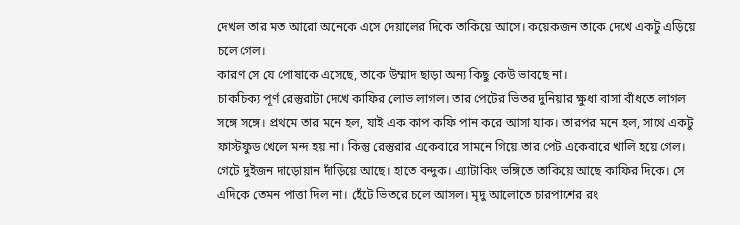দেখল তার মত আরো অনেকে এসে দেয়ালের দিকে তাকিয়ে আসে। কয়েকজন তাকে দেখে একটু এড়িয়ে চলে গেল।
কারণ সে যে পোষাকে এসেছে, তাকে উম্মাদ ছাড়া অন্য কিছু কেউ ভাবছে না।
চাকচিক্য পূর্ণ রেস্তুরাটা দেখে কাফির লোভ লাগল। তার পেটের ভিতর দুনিয়ার ক্ষুধা বাসা বাঁধতে লাগল সঙ্গে সঙ্গে। প্রথমে তার মনে হল, যাই এক কাপ কফি পান করে আসা যাক। তারপর মনে হল, সাথে একটু ফাস্টফুড খেলে মন্দ হয় না। কিন্তু রেস্তুরার একেবারে সামনে গিয়ে তার পেট একেবারে খালি হয়ে গেল।
গেটে দুইজন দাড়োয়ান দাঁড়িয়ে আছে। হাতে বন্দুক। এ্যাটাকিং ভঙ্গিতে তাকিয়ে আছে কাফির দিকে। সে এদিকে তেমন পাত্তা দিল না। হেঁটে ভিতরে চলে আসল। মৃদু আলোতে চারপাশের রং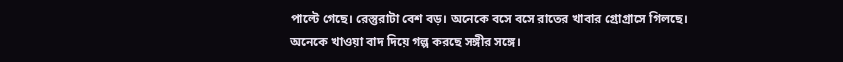পাল্টে গেছে। রেস্তুরাটা বেশ বড়। অনেকে বসে বসে রাতের খাবার গ্রোগ্রাসে গিলছে। অনেকে খাওয়া বাদ দিয়ে গল্প করছে সঙ্গীর সঙ্গে।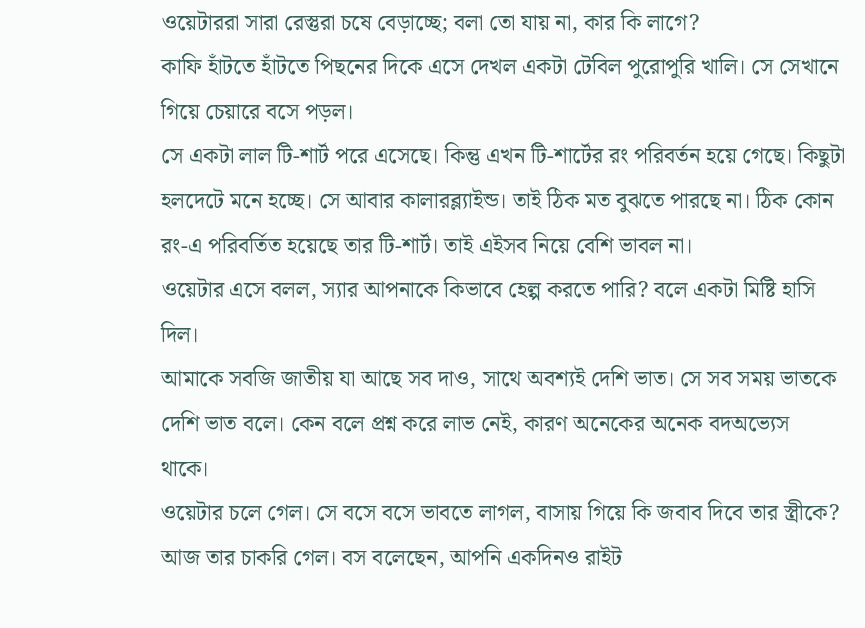ওয়েটাররা সারা রেস্তুরা চষে বেড়াচ্ছে; বলা তো যায় না, কার কি লাগে?
কাফি হাঁটতে হাঁটতে পিছনের দিকে এসে দেখল একটা টেবিল পুরোপুরি খালি। সে সেখানে গিয়ে চেয়ারে বসে পড়ল।
সে একটা লাল টি-শার্ট পরে এসেছে। কিন্তু এখন টি-শার্টের রং পরিবর্তন হয়ে গেছে। কিছুটা হলদেটে মনে হচ্ছে। সে আবার কালারব্ল্যাইন্ড। তাই ঠিক মত বুঝতে পারছে না। ঠিক কোন রং-এ পরিবর্তিত হয়েছে তার টি-শার্ট। তাই এইসব নিয়ে বেশি ভাবল না।
ওয়েটার এসে বলল, স্যার আপনাকে কিভাবে হেল্প করতে পারি? বলে একটা মিষ্টি হাসি দিল।
আমাকে সবজি জাতীয় যা আছে সব দাও, সাথে অবশ্যই দেশি ভাত। সে সব সময় ভাতকে দেশি ভাত বলে। কেন বলে প্রশ্ন করে লাভ নেই, কারণ অনেকের অনেক বদঅভ্যেস থাকে।
ওয়েটার চলে গেল। সে বসে বসে ভাবতে লাগল, বাসায় গিয়ে কি জবাব দিবে তার স্ত্রীকে?
আজ তার চাকরি গেল। বস বলেছেন, আপনি একদিনও রাইট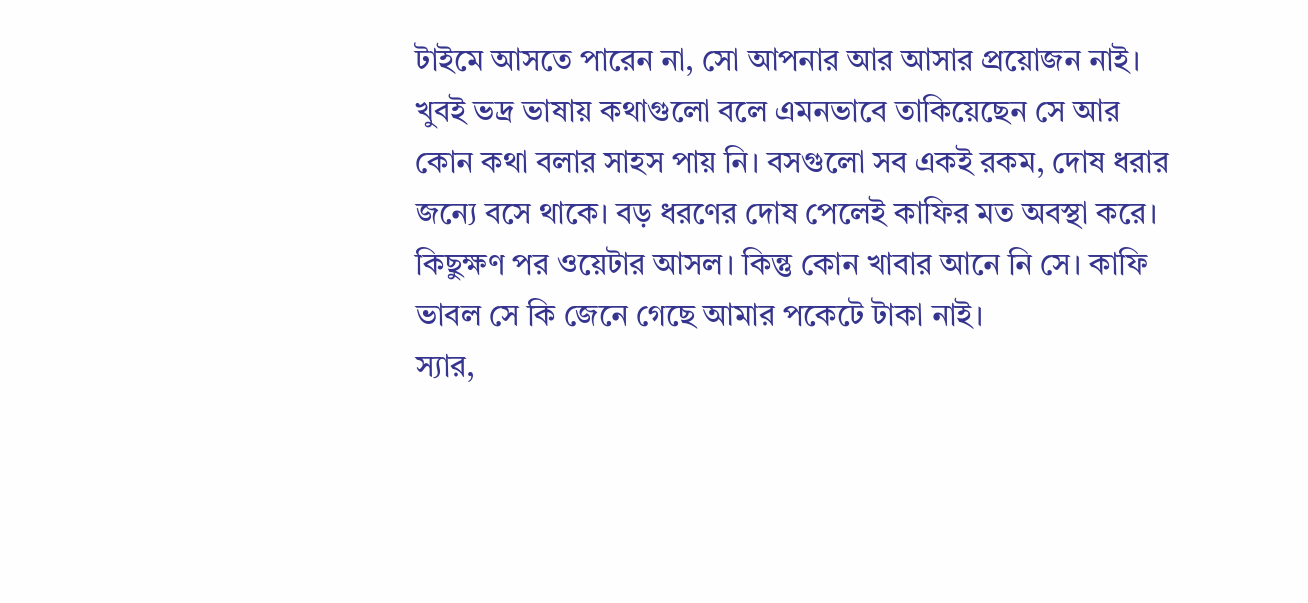টাইমে আসতে পারেন না, সো আপনার আর আসার প্রয়োজন নাই। খুবই ভদ্র ভাষায় কথাগুলো বলে এমনভাবে তাকিয়েছেন সে আর কোন কথা বলার সাহস পায় নি। বসগুলো সব একই রকম, দোষ ধরার জন্যে বসে থাকে। বড় ধরণের দোষ পেলেই কাফির মত অবস্থা করে।
কিছুক্ষণ পর ওয়েটার আসল। কিন্তু কোন খাবার আনে নি সে। কাফি ভাবল সে কি জেনে গেছে আমার পকেটে টাকা নাই।
স্যার,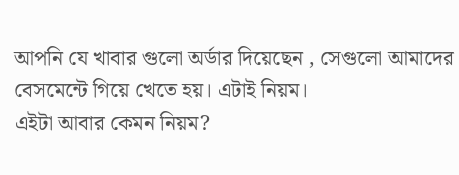আপনি যে খাবার গুলো অর্ডার দিয়েছেন , সেগুলো আমাদের বেসমেন্টে গিয়ে খেতে হয়। এটাই নিয়ম।
এইটা আবার কেমন নিয়ম?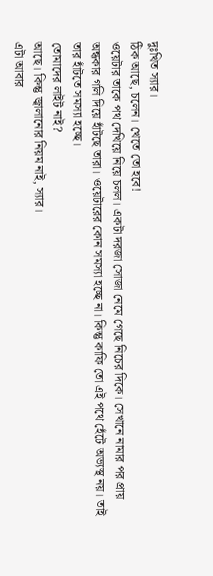দুঃখিত স্যার।
ঠিক আছে, চলেন। খেতে তো হবে!
ওয়েটার তাকে পথ দেখিয়ে নিয়ে চলল। একটা দরজা সোজা নেমে গেছে নিচের দিকে। সেখানে নামার পর প্রায় অন্ধকার গলি দিয়ে হাঁটছে তারা। ওয়েটারের কোন সমস্যা হচ্ছে না। কিন্তু কাফি তো এই পথে হেঁটে অভ্যস্থ নয়। তাই তার হাঁটতে সমস্যা হচ্ছে।
তোমাদের লাইট নাই?
আছে। কিন্তু জ্বালানোর নিয়ম নাই, স্যার।
এটা আবার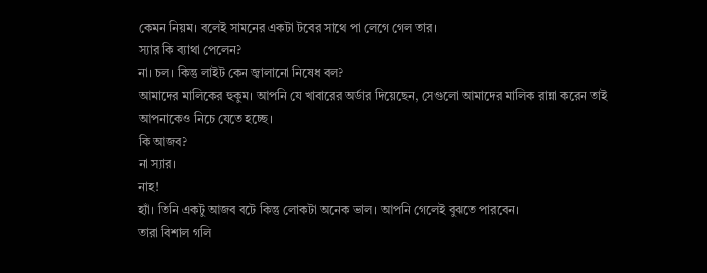কেমন নিয়ম। বলেই সামনের একটা টবের সাথে পা লেগে গেল তার।
স্যার কি ব্যাথা পেলেন?
না। চল। কিন্তু লাইট কেন জ্বালানো নিষেধ বল?
আমাদের মালিকের হুকুম। আপনি যে খাবারের অর্ডার দিয়েছেন, সেগুলো আমাদের মালিক রান্না করেন তাই আপনাকেও নিচে যেতে হচ্ছে।
কি আজব?
না স্যার।
নাহ!
হ্যাঁ। তিনি একটু আজব বটে কিন্তু লোকটা অনেক ভাল। আপনি গেলেই বুঝতে পারবেন।
তারা বিশাল গলি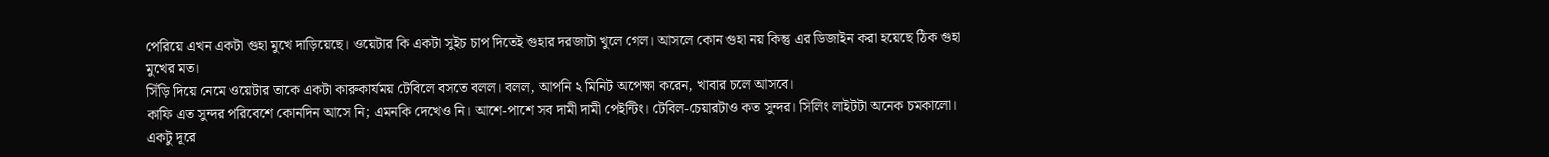পেরিয়ে এখন একটা গুহা মুখে দাড়িয়েছে। ওয়েটার কি একটা সুইচ চাপ দিতেই গুহার দরজাটা খুলে গেল। আসলে কোন গুহা নয় কিন্তু এর ডিজাইন করা হয়েছে ঠিক গুহা মুখের মত।
সিঁড়ি দিয়ে নেমে ওয়েটার তাকে একটা কারুকার্যময় টেবিলে বসতে বলল। বলল, আপনি ২ মিনিট অপেক্ষা করেন, খাবার চলে আসবে।
কাফি এত সুন্দর পরিবেশে কোনদিন আসে নি; এমনকি দেখেও নি। আশে-পাশে সব দামী দামী পেইন্টিং। টেবিল-চেয়ারটাও কত সুন্দর। সিলিং লাইটটা অনেক চমকালো। একটু দূরে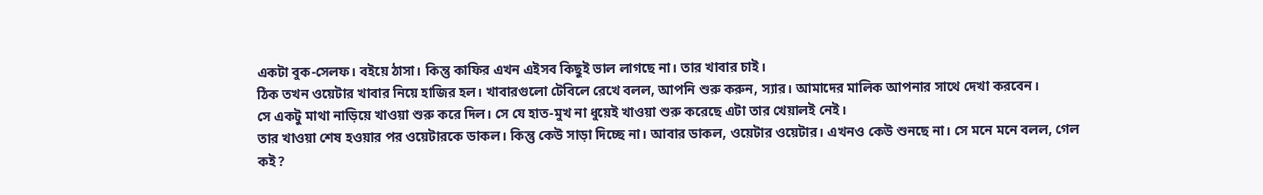একটা বুক-সেলফ। বইয়ে ঠাসা। কিন্তু কাফির এখন এইসব কিছুই ভাল লাগছে না। তার খাবার চাই।
ঠিক তখন ওয়েটার খাবার নিয়ে হাজির হল। খাবারগুলো টেবিলে রেখে বলল, আপনি শুরু করুন, স্যার। আমাদের মালিক আপনার সাথে দেখা করবেন।
সে একটু মাথা নাড়িয়ে খাওয়া শুরু করে দিল। সে যে হাত-মুখ না ধুয়েই খাওয়া শুরু করেছে এটা তার খেয়ালই নেই।
তার খাওয়া শেষ হওয়ার পর ওয়েটারকে ডাকল। কিন্তু কেউ সাড়া দিচ্ছে না। আবার ডাকল, ওয়েটার ওয়েটার। এখনও কেউ শুনছে না। সে মনে মনে বলল, গেল কই?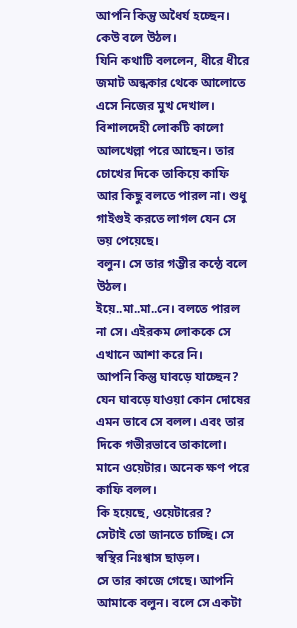আপনি কিন্তু অধৈর্য হচ্ছেন। কেউ বলে উঠল।
যিনি কথাটি বললেন, ধীরে ধীরে জমাট অন্ধকার থেকে আলোতে এসে নিজের মুখ দেখাল। বিশালদেহী লোকটি কালো আলখেল্লা পরে আছেন। তার চোখের দিকে তাকিয়ে কাফি আর কিছু বলতে পারল না। শুধু গাইগুই করতে লাগল যেন সে ভয় পেয়েছে।
বলুন। সে তার গম্ভীর কন্ঠে বলে উঠল।
ইয়ে..মা..মা..নে। বলতে পারল না সে। এইরকম লোককে সে এখানে আশা করে নি।
আপনি কিন্তু ঘাবড়ে যাচ্ছেন? যেন ঘাবড়ে যাওয়া কোন দোষের এমন ভাবে সে বলল। এবং তার দিকে গভীরভাবে তাকালো।
মানে ওয়েটার। অনেক ক্ষণ পরে কাফি বলল।
কি হয়েছে, ওয়েটারের?
সেটাই তো জানতে চাচ্ছি। সে স্বস্থির নিঃশ্বাস ছাড়ল।
সে তার কাজে গেছে। আপনি আমাকে বলুন। বলে সে একটা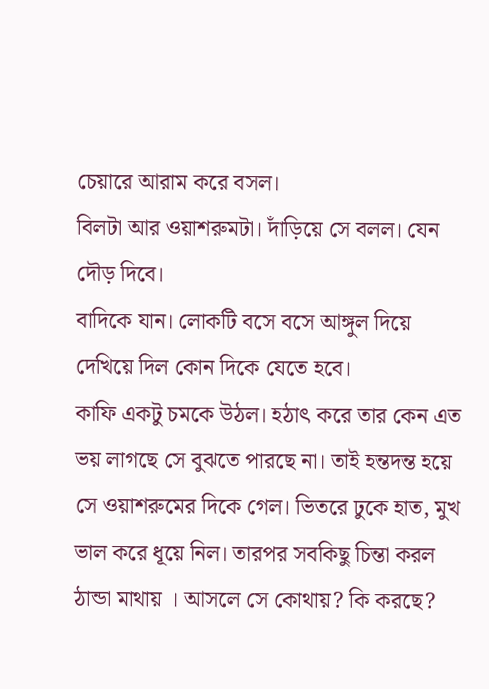চেয়ারে আরাম করে বসল।
বিলটা আর ওয়াশরুমটা। দাঁড়িয়ে সে বলল। যেন দৌড় দিবে।
বাদিকে যান। লোকটি বসে বসে আঙ্গুল দিয়ে দেখিয়ে দিল কোন দিকে যেতে হবে।
কাফি একটু চমকে উঠল। হঠাৎ করে তার কেন এত ভয় লাগছে সে বুঝতে পারছে না। তাই হন্তদন্ত হয়ে সে ওয়াশরুমের দিকে গেল। ভিতরে ঢুকে হাত, মুখ ভাল করে ধূয়ে নিল। তারপর সবকিছু চিন্তা করল ঠান্ডা মাথায় । আসলে সে কোথায়? কি করছে?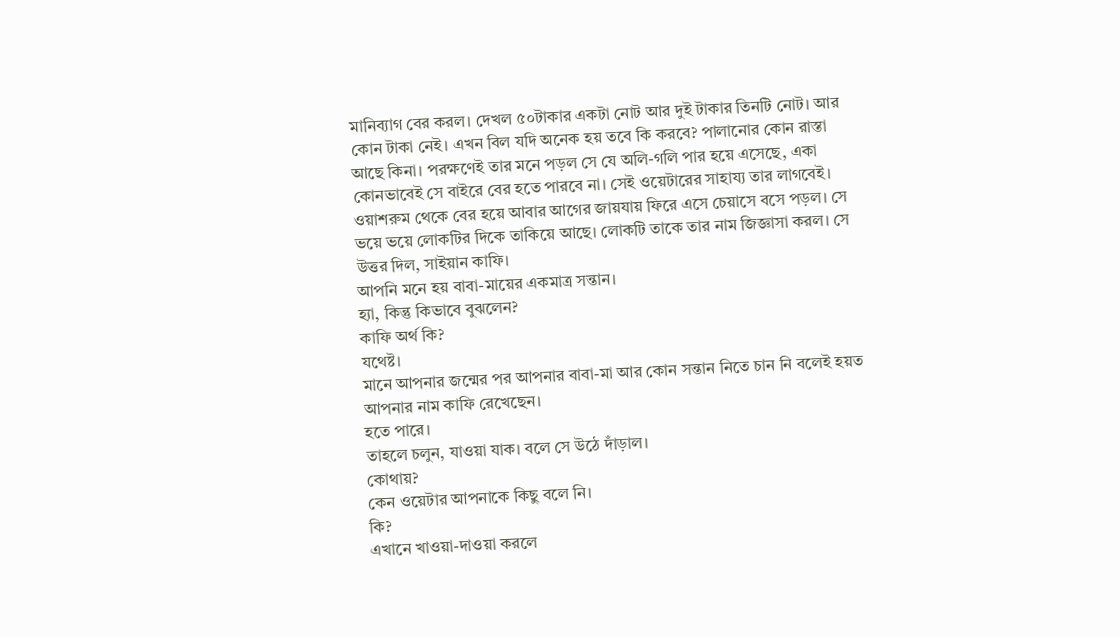মানিব্যাগ বের করল। দেখল ৫০টাকার একটা নোট আর দুই টাকার তিনটি নোট। আর কোন টাকা নেই। এখন বিল যদি অনেক হয় তবে কি করবে? পালানোর কোন রাস্তা আছে কিনা। পরক্ষণেই তার মনে পড়ল সে যে অলি-গলি পার হয়ে এসেছে, একা কোনভাবেই সে বাইরে বের হতে পারবে না। সেই ওয়েটারের সাহায্য তার লাগবেই।
ওয়াশরুম থেকে বের হয়ে আবার আগের জায়যায় ফিরে এসে চেয়াসে বসে পড়ল। সে ভয়ে ভয়ে লোকটির দিকে তাকিয়ে আছে। লোকটি তাকে তার নাম জিজ্ঞাসা করল। সে উত্তর দিল, সাইয়ান কাফি।
আপনি মনে হয় বাবা-মায়ের একমাত্র সন্তান।
হ্যা, কিন্তু কিভাবে বুঝলেন?
কাফি অর্থ কি?
যথেষ্ট।
মানে আপনার জন্মের পর আপনার বাবা-মা আর কোন সন্তান নিতে চান নি বলেই হয়ত আপনার নাম কাফি রেখেছেন।
হতে পারে।
তাহলে চলুন, যাওয়া যাক। বলে সে উঠে দাঁড়াল।
কোথায়?
কেন ওয়েটার আপনাকে কিছু বলে নি।
কি?
এখানে খাওয়া-দাওয়া করলে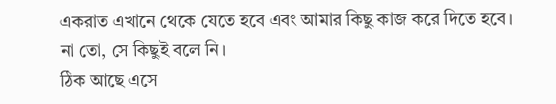একরাত এখানে থেকে যেতে হবে এবং আমার কিছু কাজ করে দিতে হবে।
না তো, সে কিছুই বলে নি।
ঠিক আছে এসে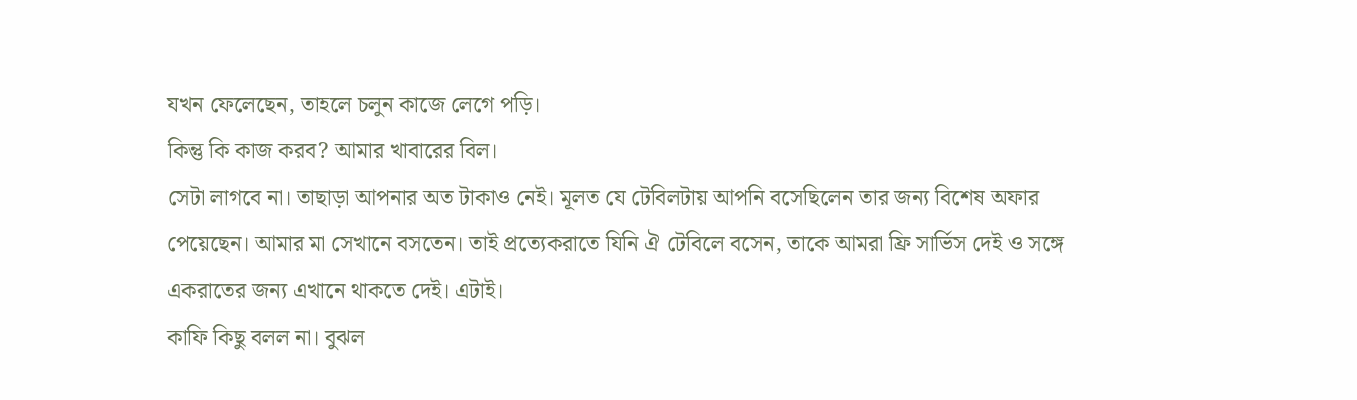যখন ফেলেছেন, তাহলে চলুন কাজে লেগে পড়ি।
কিন্তু কি কাজ করব? আমার খাবারের বিল।
সেটা লাগবে না। তাছাড়া আপনার অত টাকাও নেই। মূলত যে টেবিলটায় আপনি বসেছিলেন তার জন্য বিশেষ অফার পেয়েছেন। আমার মা সেখানে বসতেন। তাই প্রত্যেকরাতে যিনি ঐ টেবিলে বসেন, তাকে আমরা ফ্রি সার্ভিস দেই ও সঙ্গে একরাতের জন্য এখানে থাকতে দেই। এটাই।
কাফি কিছু বলল না। বুঝল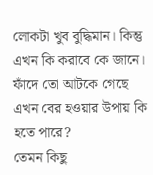লোকটা খুব বুদ্ধিমান। কিন্তু এখন কি করাবে কে জানে। ফাঁদে তো আটকে গেছে এখন বের হওয়ার উপায় কি হতে পারে?
তেমন কিছু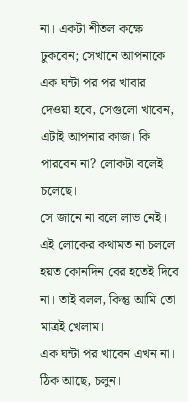না। একটা শীতল কক্ষে ঢুকবেন; সেখানে আপনাকে এক ঘন্টা পর পর খাবার দেওয়া হবে, সেগুলো খাবেন, এটাই আপনার কাজ। কি পারবেন না? লোকটা বলেই চলেছে।
সে জানে না বলে লাভ নেই। এই লোকের কথামত না চললে হয়ত কোনদিন বের হতেই দিবে না। তাই বলল, কিন্তু আমি তো মাত্রই খেলাম।
এক ঘন্টা পর খাবেন এখন না।
ঠিক আছে, চলুন।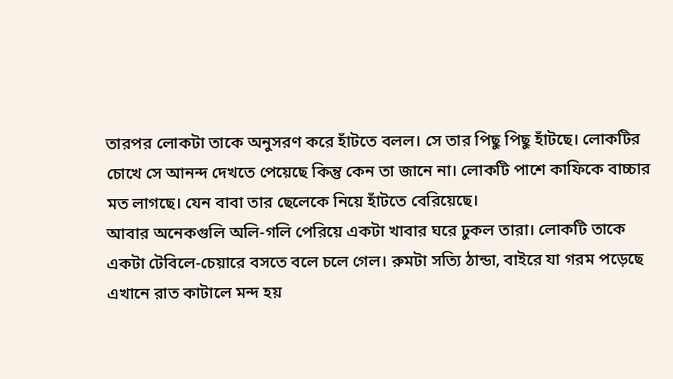তারপর লোকটা তাকে অনুসরণ করে হাঁটতে বলল। সে তার পিছু পিছু হাঁটছে। লোকটির চোখে সে আনন্দ দেখতে পেয়েছে কিন্তু কেন তা জানে না। লোকটি পাশে কাফিকে বাচ্চার মত লাগছে। যেন বাবা তার ছেলেকে নিয়ে হাঁটতে বেরিয়েছে।
আবার অনেকগুলি অলি-গলি পেরিয়ে একটা খাবার ঘরে ঢুকল তারা। লোকটি তাকে একটা টেবিলে-চেয়ারে বসতে বলে চলে গেল। রুমটা সত্যি ঠান্ডা, বাইরে যা গরম পড়েছে এখানে রাত কাটালে মন্দ হয়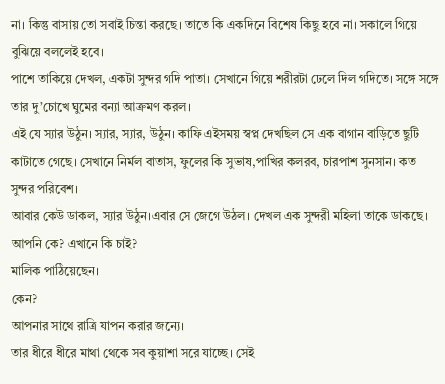না। কিন্তু বাসায় তো সবাই চিন্তা করছে। তাতে কি একদিনে বিশেষ কিছু হবে না। সকালে গিয়ে বুঝিয়ে বললেই হবে।
পাশে তাকিয়ে দেখল, একটা সুন্দর গদি পাতা। সেখানে গিয়ে শরীরটা ঢেলে দিল গদিতে। সঙ্গে সঙ্গে তার দু’চোখে ঘুমের বন্যা আক্রমণ করল।
এই যে স্যার উঠুন। স্যার, স্যার, উঠুন। কাফি এইসময় স্বপ্ন দেখছিল সে এক বাগান বাড়িতে ছুটি কাটাতে গেছে। সেখানে নির্মল বাতাস, ফুলের কি সুভাষ,পাখির কলরব, চারপাশ সুনসান। কত সুন্দর পরিবেশ।
আবার কেউ ডাকল, স্যার উঠুন।এবার সে জেগে উঠল। দেখল এক সুন্দরী মহিলা তাকে ডাকছে।
আপনি কে? এখানে কি চাই?
মালিক পাঠিয়েছেন।
কেন?
আপনার সাথে রাত্রি যাপন করার জন্যে।
তার ধীরে ধীরে মাথা থেকে সব কুয়াশা সরে যাচ্ছে। সেই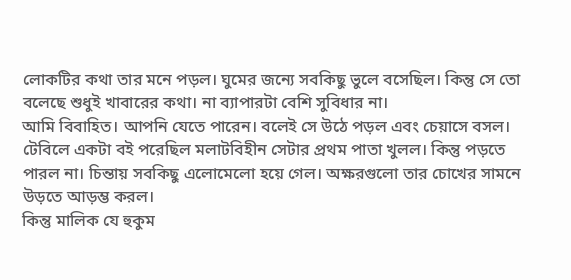লোকটির কথা তার মনে পড়ল। ঘুমের জন্যে সবকিছু ভুলে বসেছিল। কিন্তু সে তো বলেছে শুধুই খাবারের কথা। না ব্যাপারটা বেশি সুবিধার না।
আমি বিবাহিত। আপনি যেতে পারেন। বলেই সে উঠে পড়ল এবং চেয়াসে বসল। টেবিলে একটা বই পরেছিল মলাটবিহীন সেটার প্রথম পাতা খুলল। কিন্তু পড়তে পারল না। চিন্তায় সবকিছু এলোমেলো হয়ে গেল। অক্ষরগুলো তার চোখের সামনে উড়তে আড়ম্ভ করল।
কিন্তু মালিক যে হুকুম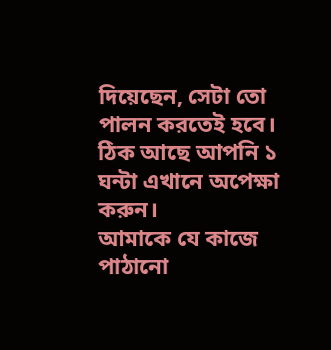দিয়েছেন, সেটা তো পালন করতেই হবে।
ঠিক আছে আপনি ১ ঘন্টা এখানে অপেক্ষা করুন।
আমাকে যে কাজে পাঠানো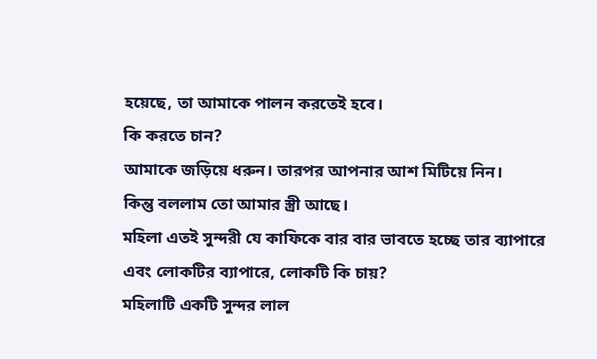হয়েছে, তা আমাকে পালন করতেই হবে।
কি করতে চান?
আমাকে জড়িয়ে ধরুন। তারপর আপনার আশ মিটিয়ে নিন।
কিন্তু বললাম তো আমার স্ত্রী আছে।
মহিলা এতই সুন্দরী যে কাফিকে বার বার ভাবতে হচ্ছে তার ব্যাপারে এবং লোকটির ব্যাপারে, লোকটি কি চায়?
মহিলাটি একটি সুন্দর লাল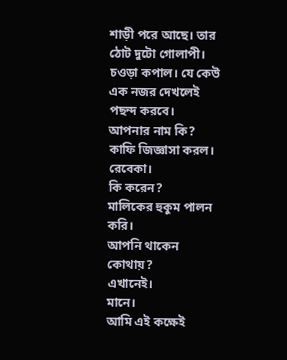শাড়ী পরে আছে। তার ঠোট দুটো গোলাপী। চওড়া কপাল। যে কেউ এক নজর দেখলেই পছন্দ করবে।
আপনার নাম কি? কাফি জিজ্ঞাসা করল।
রেবেকা।
কি করেন?
মালিকের হুকুম পালন করি।
আপনি থাকেন কোথায়?
এখানেই।
মানে।
আমি এই কক্ষেই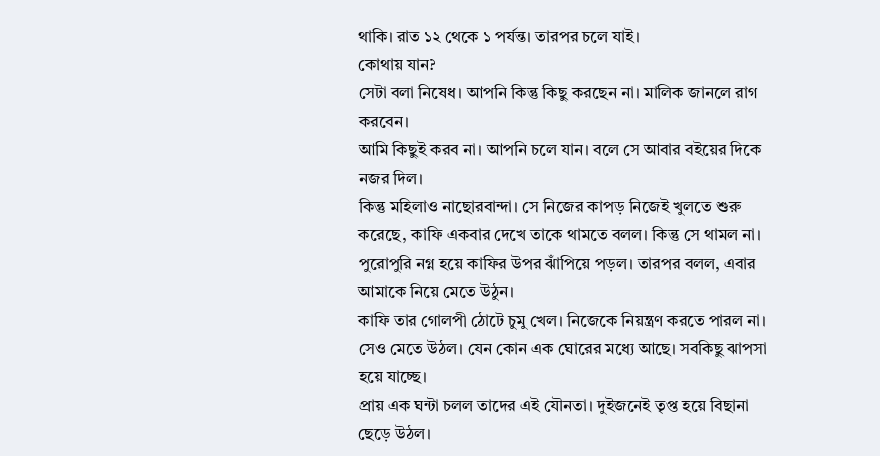থাকি। রাত ১২ থেকে ১ পর্যন্ত। তারপর চলে যাই।
কোথায় যান?
সেটা বলা নিষেধ। আপনি কিন্তু কিছু করছেন না। মালিক জানলে রাগ করবেন।
আমি কিছুই করব না। আপনি চলে যান। বলে সে আবার বইয়ের দিকে নজর দিল।
কিন্তু মহিলাও নাছোরবান্দা। সে নিজের কাপড় নিজেই খুলতে শুরু করেছে, কাফি একবার দেখে তাকে থামতে বলল। কিন্তু সে থামল না। পুরোপুরি নগ্ন হয়ে কাফির উপর ঝাঁপিয়ে পড়ল। তারপর বলল, এবার আমাকে নিয়ে মেতে উঠুন।
কাফি তার গোলপী ঠোটে চুমু খেল। নিজেকে নিয়ন্ত্রণ করতে পারল না। সেও মেতে উঠল। যেন কোন এক ঘোরের মধ্যে আছে। সবকিছু ঝাপসা হয়ে যাচ্ছে।
প্রায় এক ঘন্টা চলল তাদের এই যৌনতা। দুইজনেই তৃপ্ত হয়ে বিছানা ছেড়ে উঠল।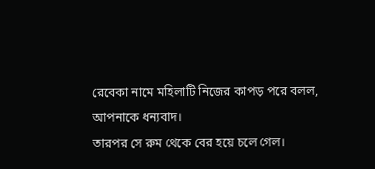রেবেকা নামে মহিলাটি নিজের কাপড় পরে বলল, আপনাকে ধন্যবাদ।
তারপর সে রুম থেকে বের হয়ে চলে গেল।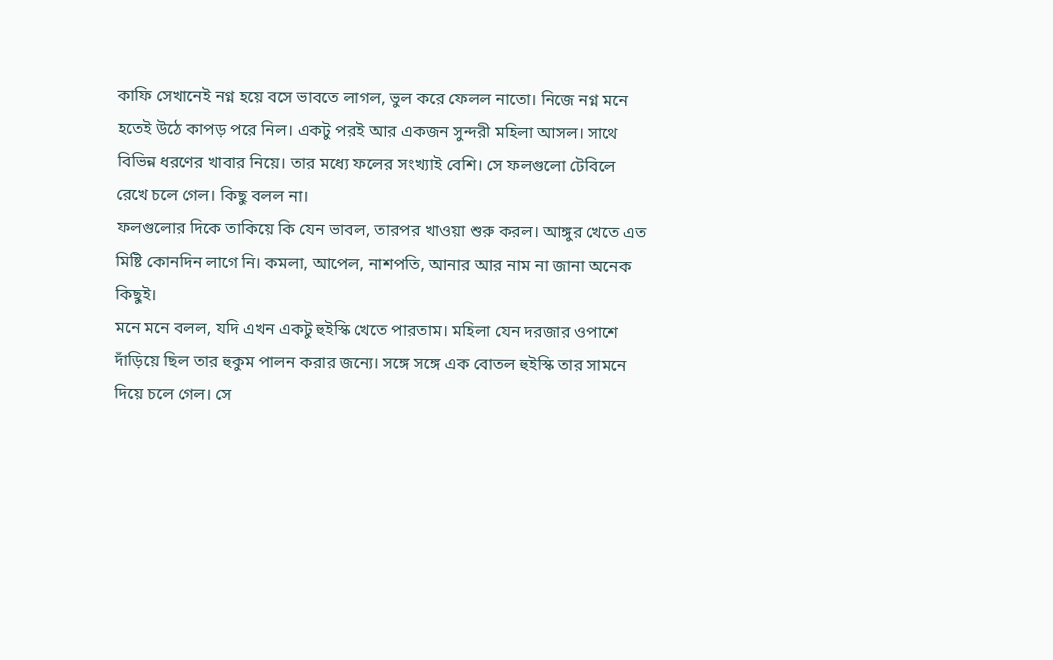কাফি সেখানেই নগ্ন হয়ে বসে ভাবতে লাগল, ভুল করে ফেলল নাতো। নিজে নগ্ন মনে হতেই উঠে কাপড় পরে নিল। একটু পরই আর একজন সুন্দরী মহিলা আসল। সাথে বিভিন্ন ধরণের খাবার নিয়ে। তার মধ্যে ফলের সংখ্যাই বেশি। সে ফলগুলো টেবিলে রেখে চলে গেল। কিছু বলল না।
ফলগুলোর দিকে তাকিয়ে কি যেন ভাবল, তারপর খাওয়া শুরু করল। আঙ্গুর খেতে এত মিষ্টি কোনদিন লাগে নি। কমলা, আপেল, নাশপতি, আনার আর নাম না জানা অনেক কিছুই।
মনে মনে বলল, যদি এখন একটু হুইস্কি খেতে পারতাম। মহিলা যেন দরজার ওপাশে দাঁড়িয়ে ছিল তার হুকুম পালন করার জন্যে। সঙ্গে সঙ্গে এক বোতল হুইস্কি তার সামনে দিয়ে চলে গেল। সে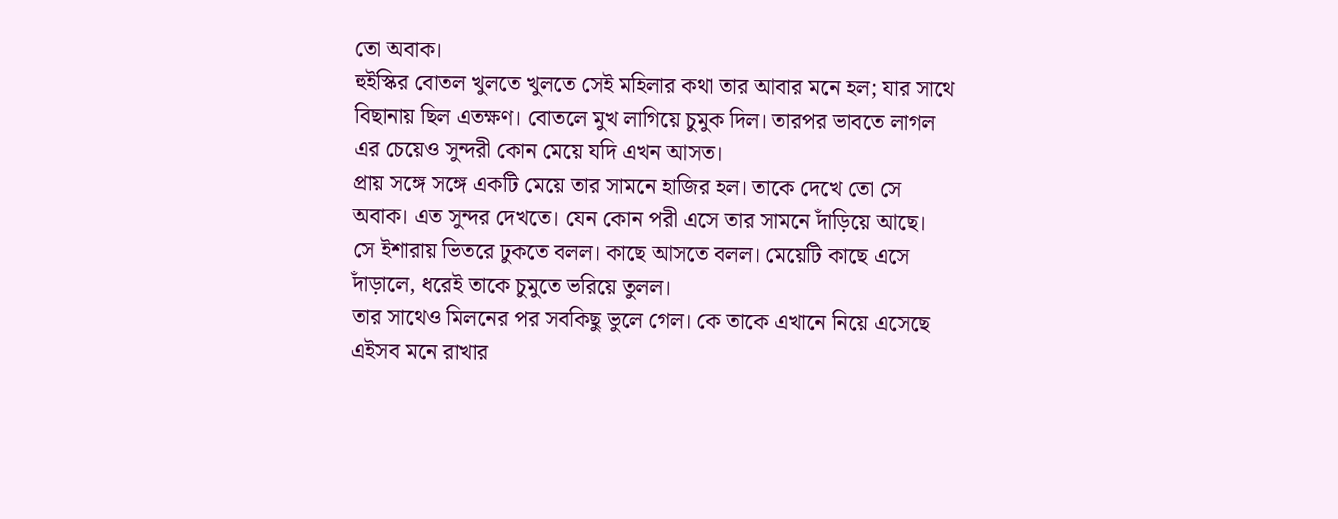তো অবাক।
হুইস্কির বোতল খুলতে খুলতে সেই মহিলার কথা তার আবার মনে হল; যার সাথে বিছানায় ছিল এতক্ষণ। বোতলে মুখ লাগিয়ে চুমুক দিল। তারপর ভাবতে লাগল এর চেয়েও সুন্দরী কোন মেয়ে যদি এখন আসত।
প্রায় সঙ্গে সঙ্গে একটি মেয়ে তার সামনে হাজির হল। তাকে দেখে তো সে অবাক। এত সুন্দর দেখতে। যেন কোন পরী এসে তার সামনে দাঁড়িয়ে আছে।
সে ইশারায় ভিতরে ঢুকতে বলল। কাছে আসতে বলল। মেয়েটি কাছে এসে দাঁড়ালে, ধরেই তাকে চুমুতে ভরিয়ে তুলল।
তার সাথেও মিলনের পর সবকিছু ভুলে গেল। কে তাকে এখানে নিয়ে এসেছে এইসব মনে রাখার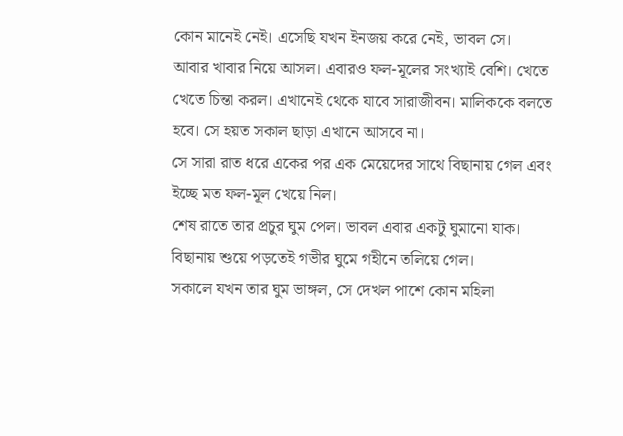কোন মানেই নেই। এসেছি যখন ইনজয় করে নেই, ভাবল সে।
আবার খাবার নিয়ে আসল। এবারও ফল-মূলের সংখ্যাই বেশি। খেতে খেতে চিন্তা করল। এখানেই থেকে যাবে সারাজীবন। মালিককে বলতে হবে। সে হয়ত সকাল ছাড়া এখানে আসবে না।
সে সারা রাত ধরে একের পর এক মেয়েদের সাথে বিছানায় গেল এবং ইচ্ছে মত ফল-মূল খেয়ে নিল।
শেষ রাতে তার প্রচুর ঘুম পেল। ভাবল এবার একটু ঘুমানো যাক।
বিছানায় শুয়ে পড়তেই গভীর ঘুমে গহীনে তলিয়ে গেল।
সকালে যখন তার ঘুম ভাঙ্গল, সে দেখল পাশে কোন মহিলা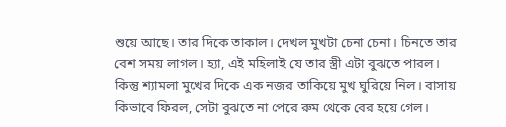শুয়ে আছে। তার দিকে তাকাল। দেখল মুখটা চেনা চেনা। চিনতে তার বেশ সময় লাগল। হ্যা, এই মহিলাই যে তার স্ত্রী এটা বুঝতে পারল। কিন্তু শ্যামলা মুখের দিকে এক নজর তাকিয়ে মুখ ঘুরিয়ে নিল। বাসায় কিভাবে ফিরল, সেটা বুঝতে না পেরে রুম থেকে বের হয়ে গেল।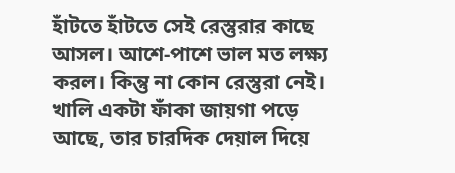হাঁটতে হাঁটতে সেই রেস্তুরার কাছে আসল। আশে-পাশে ভাল মত লক্ষ্য করল। কিন্তু না কোন রেস্তুরা নেই। খালি একটা ফাঁকা জায়গা পড়ে আছে, তার চারদিক দেয়াল দিয়ে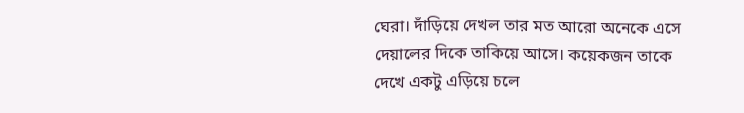ঘেরা। দাঁড়িয়ে দেখল তার মত আরো অনেকে এসে দেয়ালের দিকে তাকিয়ে আসে। কয়েকজন তাকে দেখে একটু এড়িয়ে চলে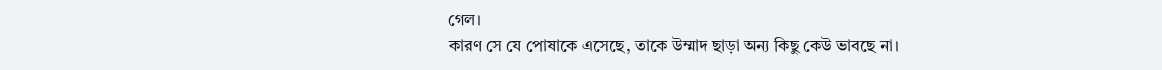গেল।
কারণ সে যে পোষাকে এসেছে, তাকে উম্মাদ ছাড়া অন্য কিছু কেউ ভাবছে না।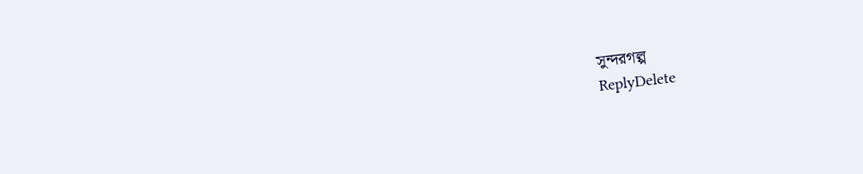সুন্দরগল্প
ReplyDelete